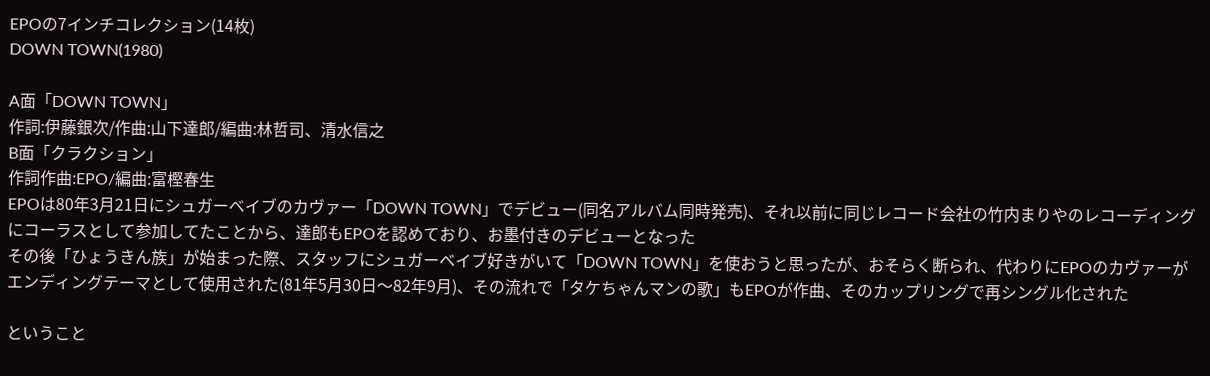EPOの7インチコレクション(14枚)
DOWN TOWN(1980)

A面「DOWN TOWN」
作詞:伊藤銀次/作曲:山下達郎/編曲:林哲司、清水信之
B面「クラクション」
作詞作曲:EPO/編曲:富樫春生
EPOは80年3月21日にシュガーベイブのカヴァー「DOWN TOWN」でデビュー(同名アルバム同時発売)、それ以前に同じレコード会社の竹内まりやのレコーディングにコーラスとして参加してたことから、達郎もEPOを認めており、お墨付きのデビューとなった
その後「ひょうきん族」が始まった際、スタッフにシュガーベイブ好きがいて「DOWN TOWN」を使おうと思ったが、おそらく断られ、代わりにEPOのカヴァーがエンディングテーマとして使用された(81年5月30日〜82年9月)、その流れで「タケちゃんマンの歌」もEPOが作曲、そのカップリングで再シングル化された

ということ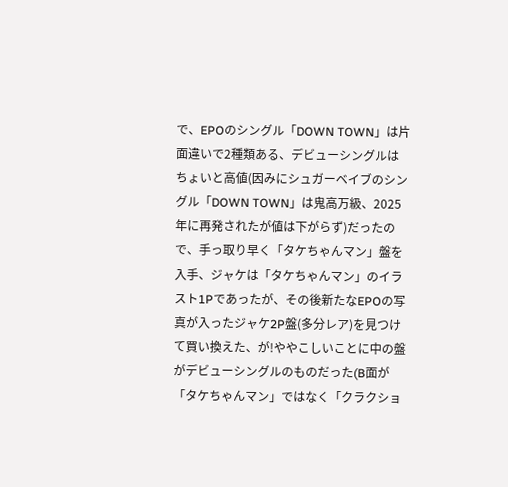で、EPOのシングル「DOWN TOWN」は片面違いで2種類ある、デビューシングルはちょいと高値(因みにシュガーベイブのシングル「DOWN TOWN」は鬼高万級、2025年に再発されたが値は下がらず)だったので、手っ取り早く「タケちゃんマン」盤を入手、ジャケは「タケちゃんマン」のイラスト1Pであったが、その後新たなEPOの写真が入ったジャケ2P盤(多分レア)を見つけて買い換えた、が!ややこしいことに中の盤がデビューシングルのものだった(B面が「タケちゃんマン」ではなく「クラクショ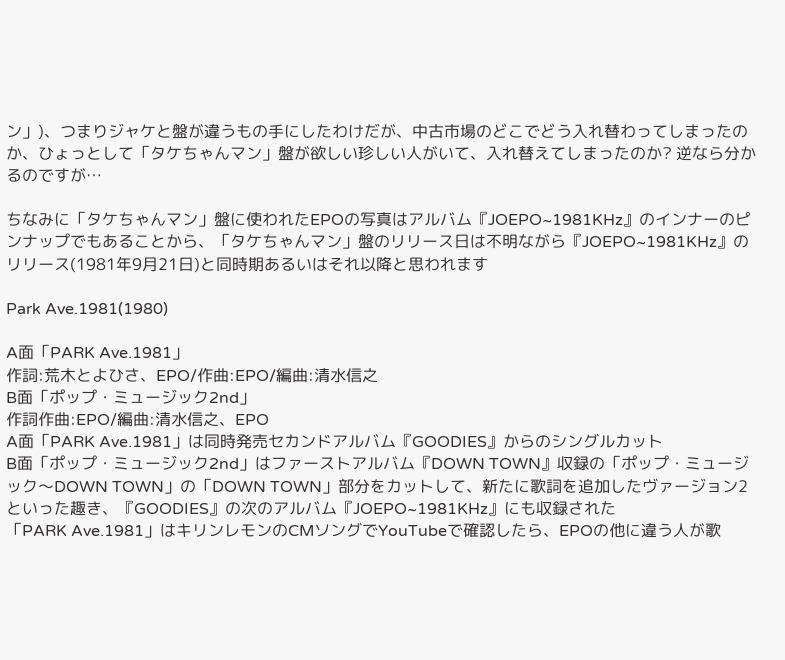ン」)、つまりジャケと盤が違うもの手にしたわけだが、中古市場のどこでどう入れ替わってしまったのか、ひょっとして「タケちゃんマン」盤が欲しい珍しい人がいて、入れ替えてしまったのか? 逆なら分かるのですが…

ちなみに「タケちゃんマン」盤に使われたEPOの写真はアルバム『JOEPO~1981KHz』のインナーのピンナップでもあることから、「タケちゃんマン」盤のリリース日は不明ながら『JOEPO~1981KHz』のリリース(1981年9月21日)と同時期あるいはそれ以降と思われます

Park Ave.1981(1980)

A面「PARK Ave.1981」
作詞:荒木とよひさ、EPO/作曲:EPO/編曲:清水信之
B面「ポップ・ミュージック2nd」
作詞作曲:EPO/編曲:清水信之、EPO
A面「PARK Ave.1981」は同時発売セカンドアルバム『GOODIES』からのシングルカット
B面「ポップ・ミュージック2nd」はファーストアルバム『DOWN TOWN』収録の「ポップ・ミュージック〜DOWN TOWN」の「DOWN TOWN」部分をカットして、新たに歌詞を追加したヴァージョン2といった趣き、『GOODIES』の次のアルバム『JOEPO~1981KHz』にも収録された
「PARK Ave.1981」はキリンレモンのCMソングでYouTubeで確認したら、EPOの他に違う人が歌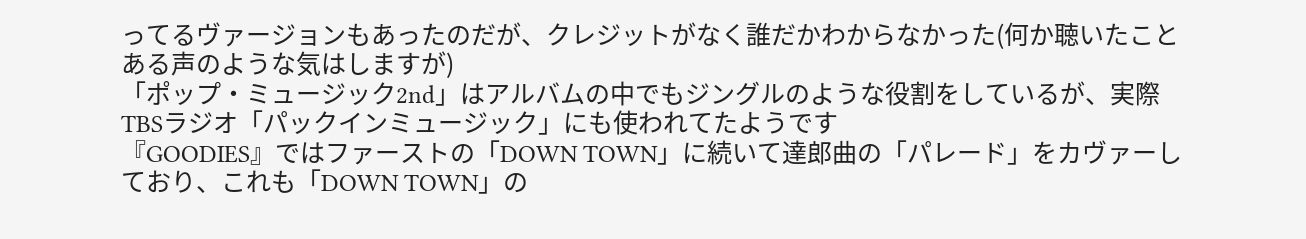ってるヴァージョンもあったのだが、クレジットがなく誰だかわからなかった(何か聴いたことある声のような気はしますが)
「ポップ・ミュージック2nd」はアルバムの中でもジングルのような役割をしているが、実際TBSラジオ「パックインミュージック」にも使われてたようです
『GOODIES』ではファーストの「DOWN TOWN」に続いて達郎曲の「パレード」をカヴァーしており、これも「DOWN TOWN」の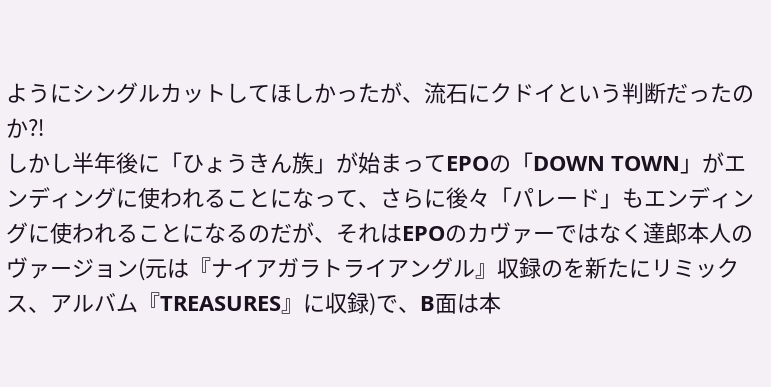ようにシングルカットしてほしかったが、流石にクドイという判断だったのか⁈
しかし半年後に「ひょうきん族」が始まってEPOの「DOWN TOWN」がエンディングに使われることになって、さらに後々「パレード」もエンディングに使われることになるのだが、それはEPOのカヴァーではなく達郎本人のヴァージョン(元は『ナイアガラトライアングル』収録のを新たにリミックス、アルバム『TREASURES』に収録)で、B面は本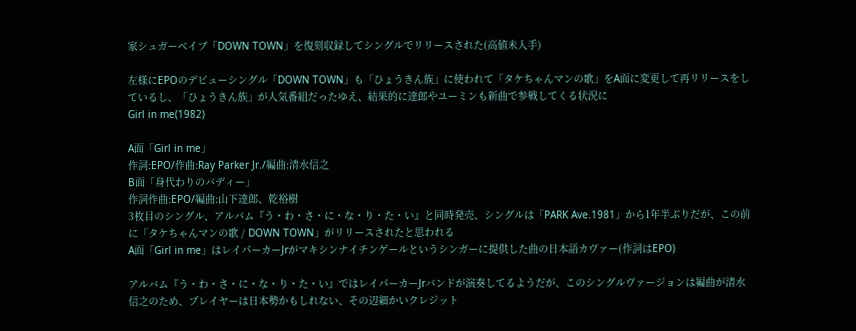家シュガーベイブ「DOWN TOWN」を復刻収録してシングルでリリースされた(高値未入手)

左様にEPOのデビューシングル「DOWN TOWN」も「ひょうきん族」に使われて「タケちゃんマンの歌」をA面に変更して再リリースをしているし、「ひょうきん族」が人気番組だったゆえ、結果的に達郎やユーミンも新曲で参戦してくる状況に
Girl in me(1982)

A面「Girl in me」
作詞:EPO/作曲:Ray Parker Jr./編曲:清水信之
B面「身代わりのバディー」
作詞作曲:EPO/編曲:山下達郎、乾裕樹
3枚目のシングル、アルバム『う・わ・さ・に・な・り・た・い』と同時発売、シングルは「PARK Ave.1981」から1年半ぶりだが、この前に「タケちゃんマンの歌 / DOWN TOWN」がリリースされたと思われる
A面「Girl in me」はレイパーカーJrがマキシンナイチンゲールというシンガーに提供した曲の日本語カヴァー(作詞はEPO)

アルバム『う・わ・さ・に・な・り・た・い』ではレイパーカーJrバンドが演奏してるようだが、このシングルヴァージョンは編曲が清水信之のため、プレイヤーは日本勢かもしれない、その辺細かいクレジット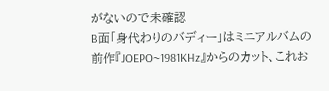がないので未確認
B面「身代わりのバディー」はミニアルバムの前作『JOEPO~1981KHz』からのカット、これお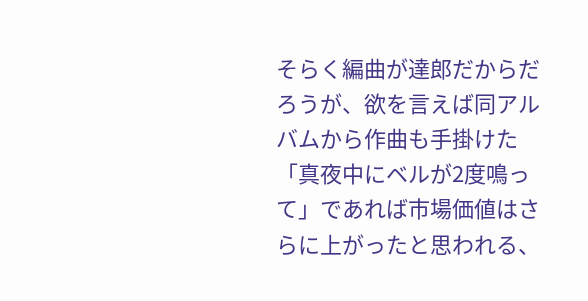そらく編曲が達郎だからだろうが、欲を言えば同アルバムから作曲も手掛けた「真夜中にベルが2度鳴って」であれば市場価値はさらに上がったと思われる、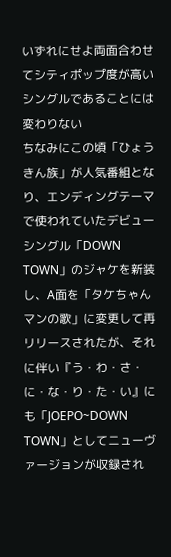いずれにせよ両面合わせてシティポップ度が高いシングルであることには変わりない
ちなみにこの頃「ひょうきん族」が人気番組となり、エンディングテーマで使われていたデビューシングル「DOWN TOWN」のジャケを新装し、A面を「タケちゃんマンの歌」に変更して再リリースされたが、それに伴い『う・わ・さ・に・な・り・た・い』にも「JOEPO~DOWN TOWN」としてニューヴァージョンが収録され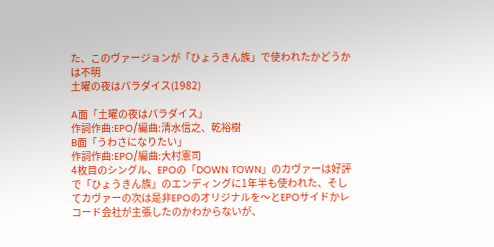た、このヴァージョンが「ひょうきん族」で使われたかどうかは不明
土曜の夜はパラダイス(1982)

A面「土曜の夜はパラダイス」
作詞作曲:EPO/編曲:清水信之、乾裕樹
B面「うわさになりたい」
作詞作曲:EPO/編曲:大村憲司
4枚目のシングル、EPOの「DOWN TOWN」のカヴァーは好評で「ひょうきん族」のエンディングに1年半も使われた、そしてカヴァーの次は是非EPOのオリジナルを〜とEPOサイドかレコード会社が主張したのかわからないが、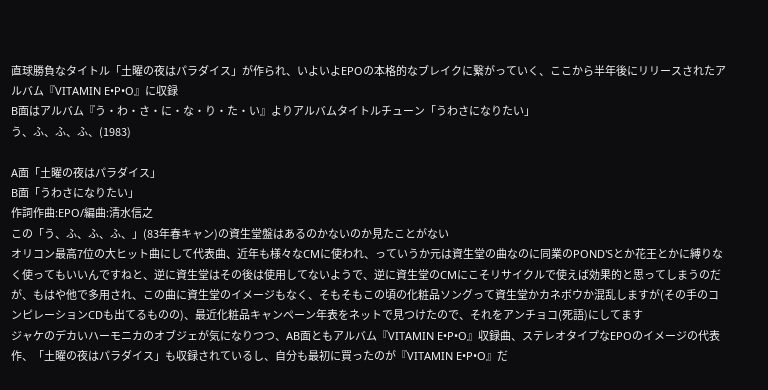直球勝負なタイトル「土曜の夜はパラダイス」が作られ、いよいよEPOの本格的なブレイクに繋がっていく、ここから半年後にリリースされたアルバム『VITAMIN E•P•O』に収録
B面はアルバム『う・わ・さ・に・な・り・た・い』よりアルバムタイトルチューン「うわさになりたい」
う、ふ、ふ、ふ、(1983)

A面「土曜の夜はパラダイス」
B面「うわさになりたい」
作詞作曲:EPO/編曲:清水信之
この「う、ふ、ふ、ふ、」(83年春キャン)の資生堂盤はあるのかないのか見たことがない
オリコン最高7位の大ヒット曲にして代表曲、近年も様々なCMに使われ、っていうか元は資生堂の曲なのに同業のPOND'Sとか花王とかに縛りなく使ってもいいんですねと、逆に資生堂はその後は使用してないようで、逆に資生堂のCMにこそリサイクルで使えば効果的と思ってしまうのだが、もはや他で多用され、この曲に資生堂のイメージもなく、そもそもこの頃の化粧品ソングって資生堂かカネボウか混乱しますが(その手のコンピレーションCDも出てるものの)、最近化粧品キャンペーン年表をネットで見つけたので、それをアンチョコ(死語)にしてます
ジャケのデカいハーモニカのオブジェが気になりつつ、AB面ともアルバム『VITAMIN E•P•O』収録曲、ステレオタイプなEPOのイメージの代表作、「土曜の夜はパラダイス」も収録されているし、自分も最初に買ったのが『VITAMIN E•P•O』だ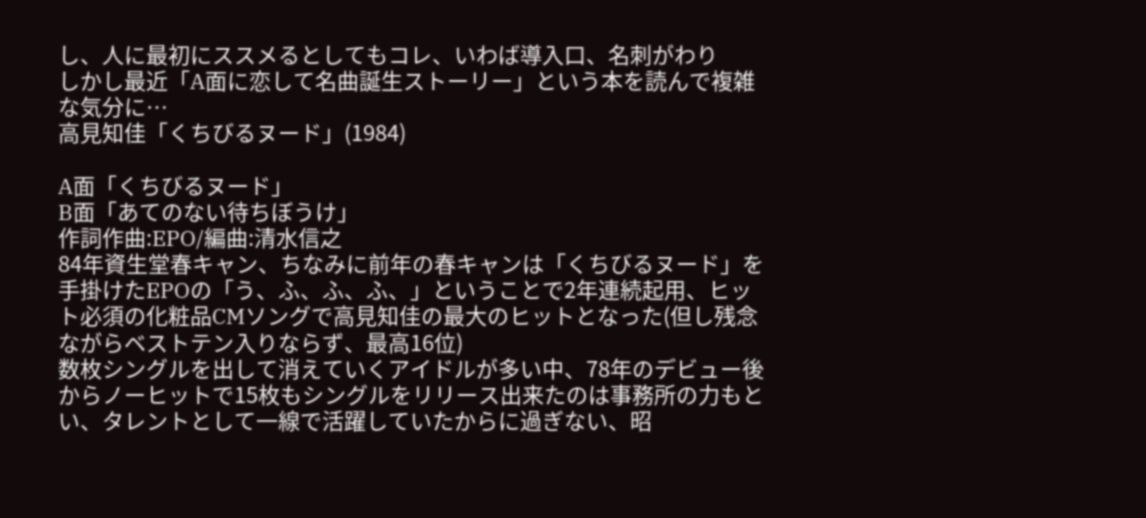し、人に最初にススメるとしてもコレ、いわば導入口、名刺がわり
しかし最近「A面に恋して名曲誕生ストーリー」という本を読んで複雑な気分に…
高見知佳「くちびるヌード」(1984)

A面「くちびるヌード」
B面「あてのない待ちぼうけ」
作詞作曲:EPO/編曲:清水信之
84年資生堂春キャン、ちなみに前年の春キャンは「くちびるヌード」を手掛けたEPOの「う、ふ、ふ、ふ、」ということで2年連続起用、ヒット必須の化粧品CMソングで高見知佳の最大のヒットとなった(但し残念ながらベストテン入りならず、最高16位)
数枚シングルを出して消えていくアイドルが多い中、78年のデビュー後からノーヒットで15枚もシングルをリリース出来たのは事務所の力もとい、タレントとして一線で活躍していたからに過ぎない、昭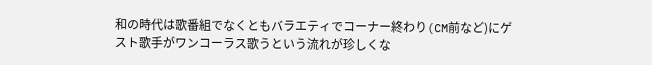和の時代は歌番組でなくともバラエティでコーナー終わり(CM前など)にゲスト歌手がワンコーラス歌うという流れが珍しくな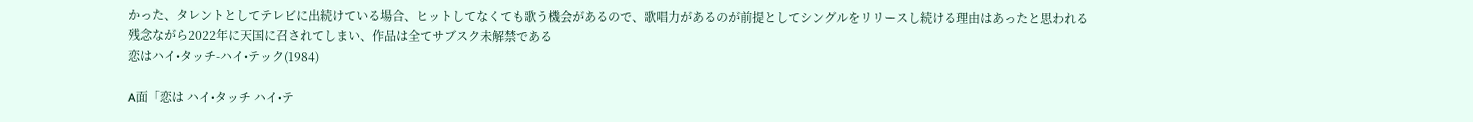かった、タレントとしてテレビに出続けている場合、ヒットしてなくても歌う機会があるので、歌唱力があるのが前提としてシングルをリリースし続ける理由はあったと思われる
残念ながら2022年に天国に召されてしまい、作品は全てサブスク未解禁である
恋はハイ•タッチ-ハイ•テック(1984)

A面「恋は ハイ•タッチ ハイ•テ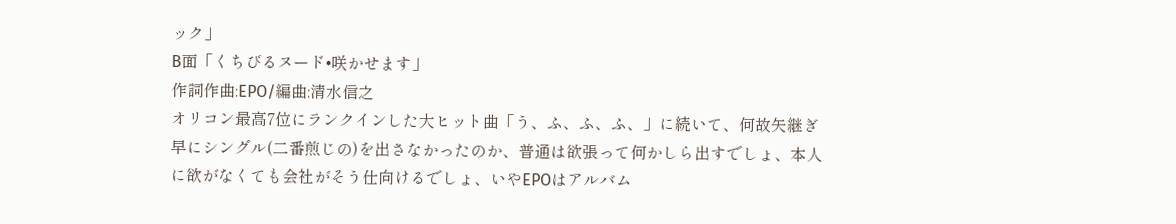ック」
B面「くちびるヌード•咲かせます」
作詞作曲:EPO/編曲:清水信之
オリコン最高7位にランクインした大ヒット曲「う、ふ、ふ、ふ、」に続いて、何故矢継ぎ早にシングル(二番煎じの)を出さなかったのか、普通は欲張って何かしら出すでしょ、本人に欲がなくても会社がそう仕向けるでしょ、いやEPOはアルバム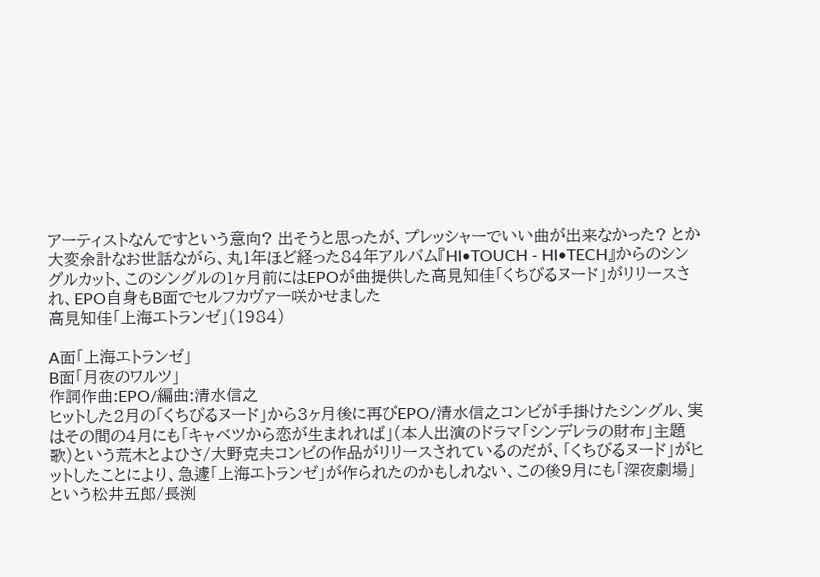アーティストなんですという意向? 出そうと思ったが、プレッシャーでいい曲が出来なかった? とか大変余計なお世話ながら、丸1年ほど経った84年アルバム『HI•TOUCH - HI•TECH』からのシングルカット、このシングルの1ヶ月前にはEPOが曲提供した高見知佳「くちびるヌード」がリリースされ、EPO自身もB面でセルフカヴァー咲かせました
高見知佳「上海エトランゼ」(1984)

A面「上海エトランゼ」
B面「月夜のワルツ」
作詞作曲:EPO/編曲:清水信之
ヒットした2月の「くちびるヌード」から3ヶ月後に再びEPO/清水信之コンビが手掛けたシングル、実はその間の4月にも「キャベツから恋が生まれれば」(本人出演のドラマ「シンデレラの財布」主題歌)という荒木とよひさ/大野克夫コンビの作品がリリースされているのだが、「くちびるヌード」がヒットしたことにより、急遽「上海エトランゼ」が作られたのかもしれない、この後9月にも「深夜劇場」という松井五郎/長渕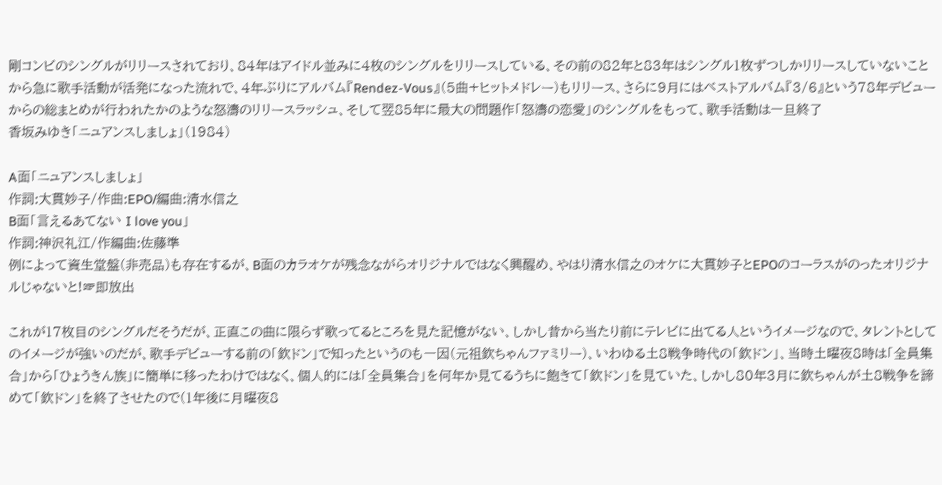剛コンビのシングルがリリースされており、84年はアイドル並みに4枚のシングルをリリースしている、その前の82年と83年はシングル1枚ずつしかリリースしていないことから急に歌手活動が活発になった流れで、4年ぶりにアルバム『Rendez-Vous』(5曲+ヒットメドレー)もリリース、さらに9月にはベストアルバム『3/6』という78年デビューからの総まとめが行われたかのような怒濤のリリースラッシュ、そして翌85年に最大の問題作「怒濤の恋愛」のシングルをもって、歌手活動は一旦終了
香坂みゆき「ニュアンスしましょ」(1984)

A面「ニュアンスしましょ」
作詞:大貫妙子/作曲:EPO/編曲:清水信之
B面「言えるあてない I love you」
作詞:神沢礼江/作編曲:佐藤準
例によって資生堂盤(非売品)も存在するが、B面のカラオケが残念ながらオリジナルではなく興醒め、やはり清水信之のオケに大貫妙子とEPOのコーラスがのったオリジナルじゃないと!☞即放出

これが17枚目のシングルだそうだが、正直この曲に限らず歌ってるところを見た記憶がない、しかし昔から当たり前にテレビに出てる人というイメージなので、タレントとしてのイメージが強いのだが、歌手デビューする前の「欽ドン」で知ったというのも一因(元祖欽ちゃんファミリー)、いわゆる土8戦争時代の「欽ドン」、当時土曜夜8時は「全員集合」から「ひょうきん族」に簡単に移ったわけではなく、個人的には「全員集合」を何年か見てるうちに飽きて「欽ドン」を見ていた、しかし80年3月に欽ちゃんが土8戦争を諦めて「欽ドン」を終了させたので(1年後に月曜夜8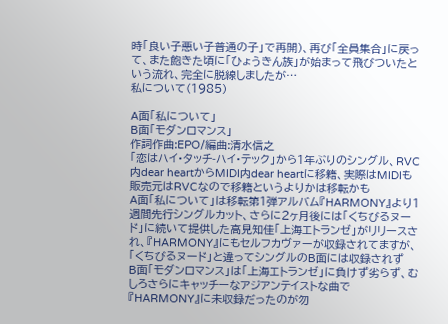時「良い子悪い子普通の子」で再開)、再び「全員集合」に戻って、また飽きた頃に「ひょうきん族」が始まって飛びついたという流れ、完全に脱線しましたが…
私について(1985)

A面「私について」
B面「モダンロマンス」
作詞作曲:EPO/編曲:清水信之
「恋はハイ•タッチ-ハイ•テック」から1年ぶりのシングル、RVC内dear heartからMIDI内dear heartに移籍、実際はMIDIも販売元はRVCなので移籍というよりかは移転かも
A面「私について」は移転第1弾アルバム『HARMONY』より1週間先行シングルカット、さらに2ヶ月後には「くちびるヌード」に続いて提供した高見知佳「上海エトランゼ」がリリースされ、『HARMONY』にもセルフカヴァーが収録されてますが、「くちびるヌード」と違ってシングルのB面には収録されず
B面「モダンロマンス」は「上海エトランゼ」に負けず劣らず、むしろさらにキャッチーなアジアンテイストな曲で『HARMONY』に未収録だったのが勿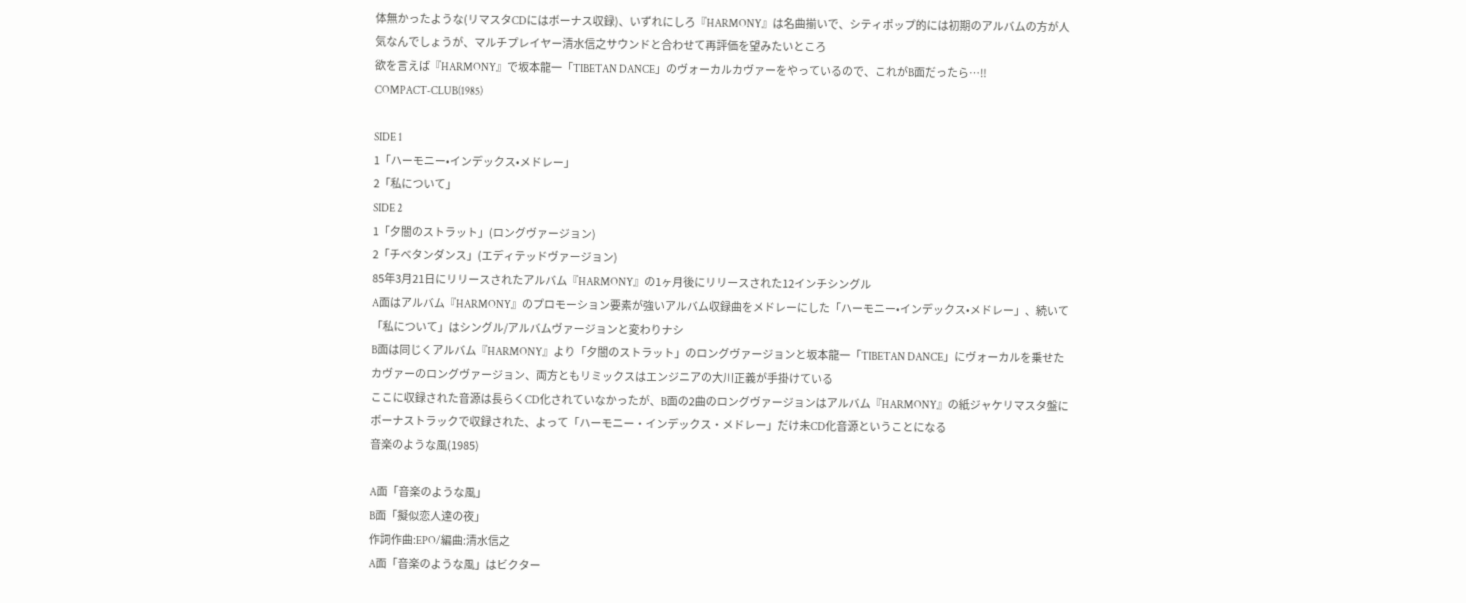体無かったような(リマスタCDにはボーナス収録)、いずれにしろ『HARMONY』は名曲揃いで、シティポップ的には初期のアルバムの方が人気なんでしょうが、マルチプレイヤー清水信之サウンドと合わせて再評価を望みたいところ
欲を言えば『HARMONY』で坂本龍一「TIBETAN DANCE」のヴォーカルカヴァーをやっているので、これがB面だったら…‼
COMPACT-CLUB(1985)

SIDE 1
1「ハーモニー•インデックス•メドレー」
2「私について」
SIDE 2
1「夕闇のストラット」(ロングヴァージョン)
2「チベタンダンス」(エディテッドヴァージョン)
85年3月21日にリリースされたアルバム『HARMONY』の1ヶ月後にリリースされた12インチシングル
A面はアルバム『HARMONY』のプロモーション要素が強いアルバム収録曲をメドレーにした「ハーモニー•インデックス•メドレー」、続いて「私について」はシングル/アルバムヴァージョンと変わりナシ
B面は同じくアルバム『HARMONY』より「夕闇のストラット」のロングヴァージョンと坂本龍一「TIBETAN DANCE」にヴォーカルを乗せたカヴァーのロングヴァージョン、両方ともリミックスはエンジニアの大川正義が手掛けている
ここに収録された音源は長らくCD化されていなかったが、B面の2曲のロングヴァージョンはアルバム『HARMONY』の紙ジャケリマスタ盤にボーナストラックで収録された、よって「ハーモニー・インデックス・メドレー」だけ未CD化音源ということになる
音楽のような風(1985)

A面「音楽のような風」
B面「擬似恋人達の夜」
作詞作曲:EPO/編曲:清水信之
A面「音楽のような風」はビクター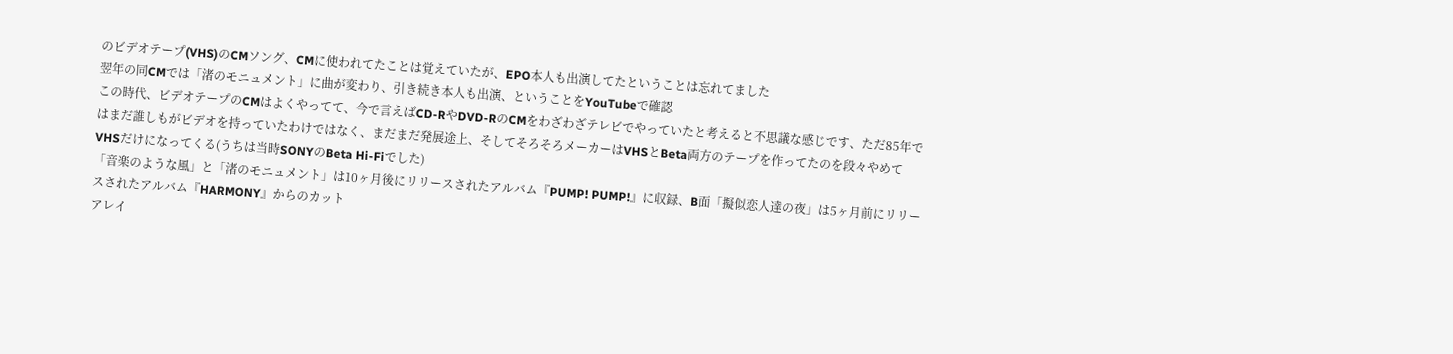のビデオテープ(VHS)のCMソング、CMに使われてたことは覚えていたが、EPO本人も出演してたということは忘れてました
翌年の同CMでは「渚のモニュメント」に曲が変わり、引き続き本人も出演、ということをYouTubeで確認
この時代、ビデオテープのCMはよくやってて、今で言えばCD-RやDVD-RのCMをわざわざテレビでやっていたと考えると不思議な感じです、ただ85年ではまだ誰しもがビデオを持っていたわけではなく、まだまだ発展途上、そしてそろそろメーカーはVHSとBeta両方のテープを作ってたのを段々やめてVHSだけになってくる(うちは当時SONYのBeta Hi-Fiでした)
「音楽のような風」と「渚のモニュメント」は10ヶ月後にリリースされたアルバム『PUMP! PUMP!』に収録、B面「擬似恋人達の夜」は5ヶ月前にリリースされたアルバム『HARMONY』からのカット
アレイ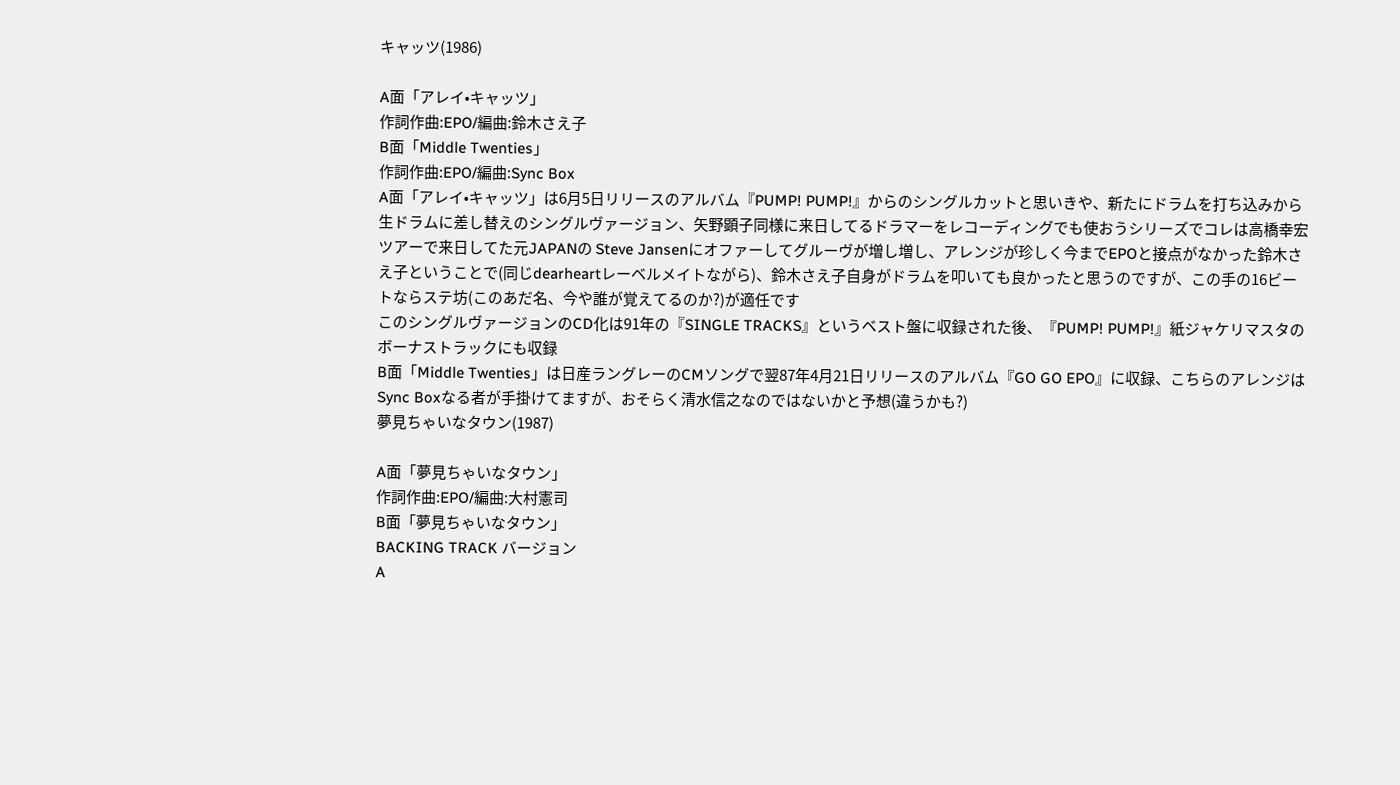キャッツ(1986)

A面「アレイ•キャッツ」
作詞作曲:EPO/編曲:鈴木さえ子
B面「Middle Twenties」
作詞作曲:EPO/編曲:Sync Box
A面「アレイ•キャッツ」は6月5日リリースのアルバム『PUMP! PUMP!』からのシングルカットと思いきや、新たにドラムを打ち込みから生ドラムに差し替えのシングルヴァージョン、矢野顕子同様に来日してるドラマーをレコーディングでも使おうシリーズでコレは高橋幸宏ツアーで来日してた元JAPANの Steve Jansenにオファーしてグルーヴが増し増し、アレンジが珍しく今までEPOと接点がなかった鈴木さえ子ということで(同じdearheartレーベルメイトながら)、鈴木さえ子自身がドラムを叩いても良かったと思うのですが、この手の16ビートならステ坊(このあだ名、今や誰が覚えてるのか?)が適任です
このシングルヴァージョンのCD化は91年の『SINGLE TRACKS』というベスト盤に収録された後、『PUMP! PUMP!』紙ジャケリマスタのボーナストラックにも収録
B面「Middle Twenties」は日産ラングレーのCMソングで翌87年4月21日リリースのアルバム『GO GO EPO』に収録、こちらのアレンジはSync Boxなる者が手掛けてますが、おそらく清水信之なのではないかと予想(違うかも?)
夢見ちゃいなタウン(1987)

A面「夢見ちゃいなタウン」
作詞作曲:EPO/編曲:大村憲司
B面「夢見ちゃいなタウン」
BACKING TRACK バージョン
A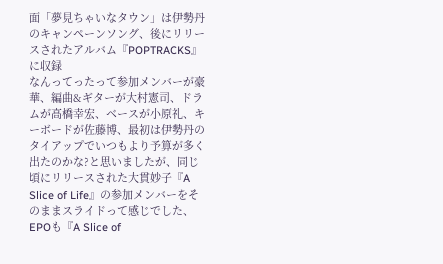面「夢見ちゃいなタウン」は伊勢丹のキャンペーンソング、後にリリースされたアルバム『POPTRACKS』に収録
なんってったって参加メンバーが豪華、編曲&ギターが大村憲司、ドラムが高橋幸宏、ベースが小原礼、キーボードが佐藤博、最初は伊勢丹のタイアップでいつもより予算が多く出たのかな?と思いましたが、同じ頃にリリースされた大貫妙子『A Slice of Life』の参加メンバーをそのままスライドって感じでした、EPOも『A Slice of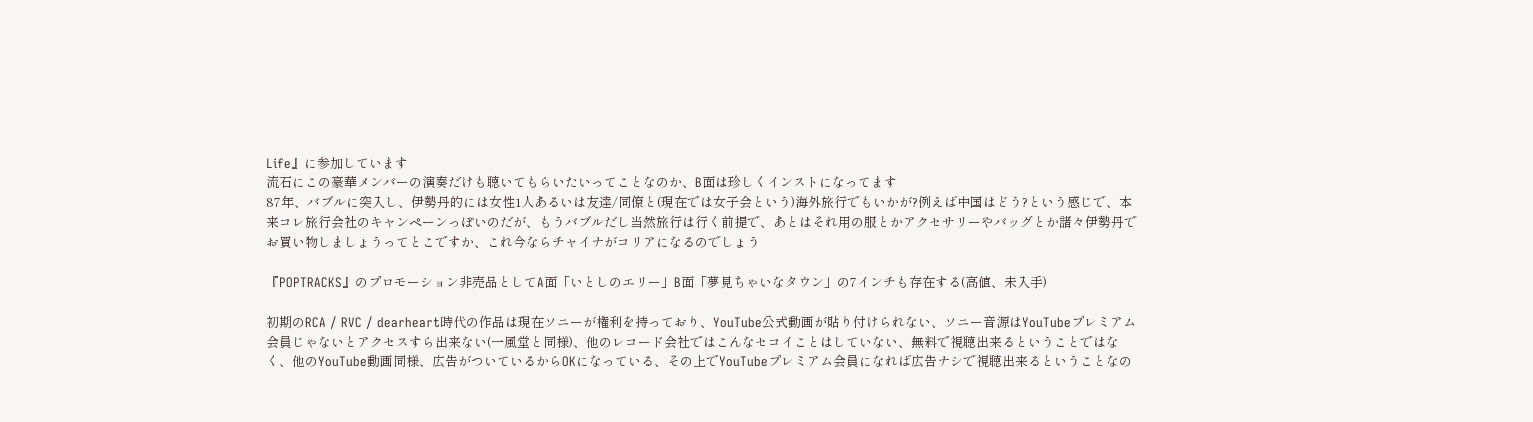Life』に参加しています
流石にこの豪華メンバーの演奏だけも聴いてもらいたいってことなのか、B面は珍しくインストになってます
87年、バブルに突入し、伊勢丹的には女性1人あるいは友達/同僚と(現在では女子会という)海外旅行でもいかが?例えば中国はどう?という感じで、本来コレ旅行会社のキャンペーンっぽいのだが、もうバブルだし当然旅行は行く前提で、あとはそれ用の服とかアクセサリーやバッグとか諸々伊勢丹でお買い物しましょうってとこですか、これ今ならチャイナがコリアになるのでしょう

『POPTRACKS』のプロモーション非売品としてA面「いとしのエリー」B面「夢見ちゃいなタウン」の7インチも存在する(高値、未入手)

初期のRCA / RVC / dearheart時代の作品は現在ソニーが権利を持っており、YouTube公式動画が貼り付けられない、ソニー音源はYouTubeプレミアム会員じゃないとアクセスすら出来ない(一風堂と同様)、他のレコード会社ではこんなセコイことはしていない、無料で視聴出来るということではなく、他のYouTube動画同様、広告がついているからOKになっている、その上でYouTubeプレミアム会員になれば広告ナシで視聴出来るということなの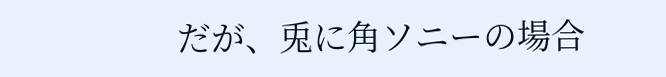だが、兎に角ソニーの場合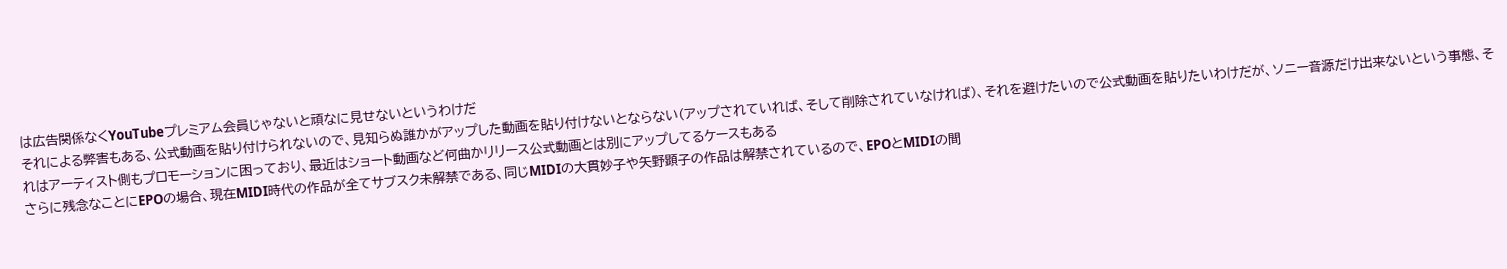は広告関係なくYouTubeプレミアム会員じゃないと頑なに見せないというわけだ
それによる弊害もある、公式動画を貼り付けられないので、見知らぬ誰かがアップした動画を貼り付けないとならない(アップされていれば、そして削除されていなければ)、それを避けたいので公式動画を貼りたいわけだが、ソニー音源だけ出来ないという事態、それはアーティスト側もプロモーションに困っており、最近はショート動画など何曲かリリース公式動画とは別にアップしてるケースもある
さらに残念なことにEPOの場合、現在MIDI時代の作品が全てサブスク未解禁である、同じMIDIの大貫妙子や矢野顕子の作品は解禁されているので、EPOとMIDIの間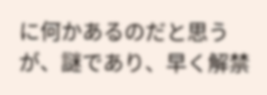に何かあるのだと思うが、謎であり、早く解禁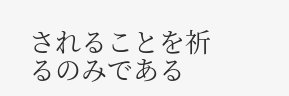されることを祈るのみである